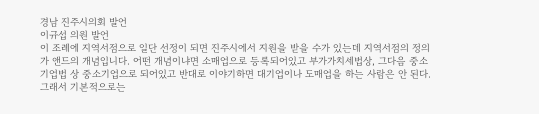경남 진주시의회 발언
이규섭 의원 발언
이 조례에 지역서점으로 일단 선정이 되면 진주시에서 지원을 받을 수가 있는데 지역서점의 정의가 앤드의 개념입니다. 어떤 개념이냐면 소매업으로 등록되어있고 부가가치세법상, 그다음 중소기업법 상 중소기업으로 되어있고 반대로 이야기하면 대기업이나 도매업을 하는 사람은 안 된다. 그래서 기본적으로는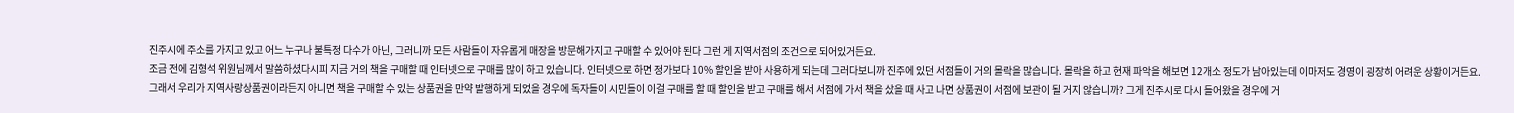진주시에 주소를 가지고 있고 어느 누구나 불특정 다수가 아닌, 그러니까 모든 사람들이 자유롭게 매장을 방문해가지고 구매할 수 있어야 된다 그런 게 지역서점의 조건으로 되어있거든요.
조금 전에 김형석 위원님께서 말씀하셨다시피 지금 거의 책을 구매할 때 인터넷으로 구매를 많이 하고 있습니다. 인터넷으로 하면 정가보다 10% 할인을 받아 사용하게 되는데 그러다보니까 진주에 있던 서점들이 거의 몰락을 많습니다. 몰락을 하고 현재 파악을 해보면 12개소 정도가 남아있는데 이마저도 경영이 굉장히 어려운 상황이거든요.
그래서 우리가 지역사랑상품권이라든지 아니면 책을 구매할 수 있는 상품권을 만약 발행하게 되었을 경우에 독자들이 시민들이 이걸 구매를 할 때 할인을 받고 구매를 해서 서점에 가서 책을 샀을 때 사고 나면 상품권이 서점에 보관이 될 거지 않습니까? 그게 진주시로 다시 들어왔을 경우에 거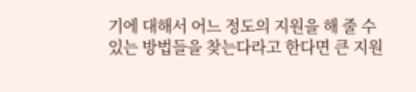기에 대해서 어느 정도의 지원을 해 줄 수 있는 방법들을 찾는다라고 한다면 큰 지원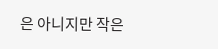은 아니지만 작은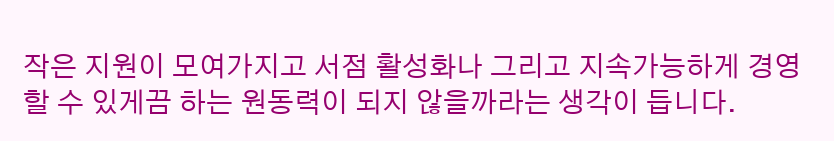작은 지원이 모여가지고 서점 활성화나 그리고 지속가능하게 경영할 수 있게끔 하는 원동력이 되지 않을까라는 생각이 듭니다.